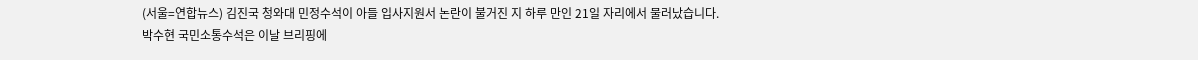(서울=연합뉴스) 김진국 청와대 민정수석이 아들 입사지원서 논란이 불거진 지 하루 만인 21일 자리에서 물러났습니다.
박수현 국민소통수석은 이날 브리핑에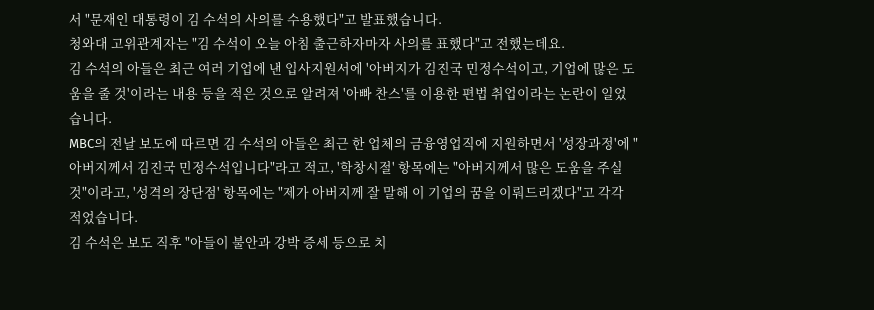서 "문재인 대통령이 김 수석의 사의를 수용했다"고 발표했습니다.
청와대 고위관계자는 "김 수석이 오늘 아침 출근하자마자 사의를 표했다"고 전했는데요.
김 수석의 아들은 최근 여러 기업에 낸 입사지원서에 '아버지가 김진국 민정수석이고, 기업에 많은 도움을 줄 것'이라는 내용 등을 적은 것으로 알려져 '아빠 찬스'를 이용한 편법 취업이라는 논란이 일었습니다.
MBC의 전날 보도에 따르면 김 수석의 아들은 최근 한 업체의 금융영업직에 지원하면서 '성장과정'에 "아버지께서 김진국 민정수석입니다"라고 적고, '학창시절' 항목에는 "아버지께서 많은 도움을 주실 것"이라고, '성격의 장단점' 항목에는 "제가 아버지께 잘 말해 이 기업의 꿈을 이뤄드리겠다"고 각각 적었습니다.
김 수석은 보도 직후 "아들이 불안과 강박 증세 등으로 치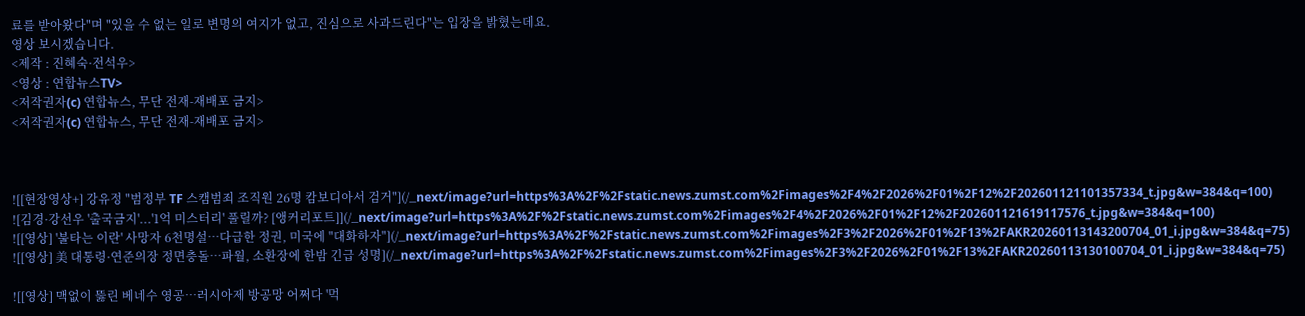료를 받아왔다"며 "있을 수 없는 일로 변명의 여지가 없고, 진심으로 사과드린다"는 입장을 밝혔는데요.
영상 보시겠습니다.
<제작 : 진혜숙·전석우>
<영상 : 연합뉴스TV>
<저작권자(c) 연합뉴스, 무단 전재-재배포 금지>
<저작권자(c) 연합뉴스, 무단 전재-재배포 금지>



![[현장영상+] 강유정 "범정부 TF 스캠범죄 조직원 26명 캄보디아서 검거"](/_next/image?url=https%3A%2F%2Fstatic.news.zumst.com%2Fimages%2F4%2F2026%2F01%2F12%2F202601121101357334_t.jpg&w=384&q=100)
![김경·강선우 '출국금지'...'1억 미스터리' 풀릴까? [앵커리포트]](/_next/image?url=https%3A%2F%2Fstatic.news.zumst.com%2Fimages%2F4%2F2026%2F01%2F12%2F202601121619117576_t.jpg&w=384&q=100)
![[영상] '불타는 이란' 사망자 6천명설…다급한 정권, 미국에 "대화하자"](/_next/image?url=https%3A%2F%2Fstatic.news.zumst.com%2Fimages%2F3%2F2026%2F01%2F13%2FAKR20260113143200704_01_i.jpg&w=384&q=75)
![[영상] 美 대통령·연준의장 정면충돌…파월, 소환장에 한밤 긴급 성명](/_next/image?url=https%3A%2F%2Fstatic.news.zumst.com%2Fimages%2F3%2F2026%2F01%2F13%2FAKR20260113130100704_01_i.jpg&w=384&q=75)

![[영상] 맥없이 뚫린 베네수 영공…러시아제 방공망 어쩌다 '먹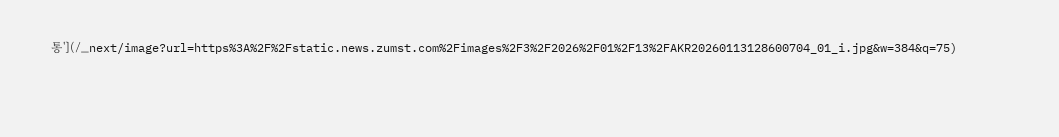통'](/_next/image?url=https%3A%2F%2Fstatic.news.zumst.com%2Fimages%2F3%2F2026%2F01%2F13%2FAKR20260113128600704_01_i.jpg&w=384&q=75)